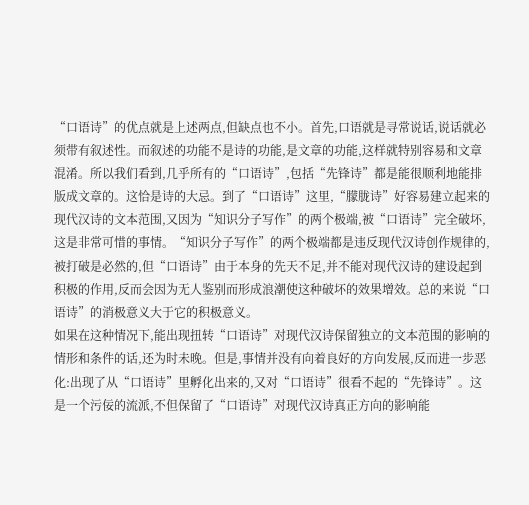“口语诗”的优点就是上述两点,但缺点也不小。首先,口语就是寻常说话,说话就必须带有叙述性。而叙述的功能不是诗的功能,是文章的功能,这样就特别容易和文章混淆。所以我们看到,几乎所有的“口语诗”,包括“先锋诗”都是能很顺利地能排版成文章的。这恰是诗的大忌。到了“口语诗”这里,“朦胧诗”好容易建立起来的现代汉诗的文本范围,又因为“知识分子写作”的两个极端,被“口语诗”完全破坏,这是非常可惜的事情。“知识分子写作”的两个极端都是违反现代汉诗创作规律的,被打破是必然的,但“口语诗”由于本身的先天不足,并不能对现代汉诗的建设起到积极的作用,反而会因为无人鉴别而形成浪潮使这种破坏的效果增效。总的来说“口语诗”的消极意义大于它的积极意义。
如果在这种情况下,能出现扭转“口语诗”对现代汉诗保留独立的文本范围的影响的情形和条件的话,还为时未晚。但是,事情并没有向着良好的方向发展,反而进一步恶化:出现了从“口语诗”里孵化出来的,又对“口语诗”很看不起的“先锋诗”。这是一个污佞的流派,不但保留了“口语诗”对现代汉诗真正方向的影响能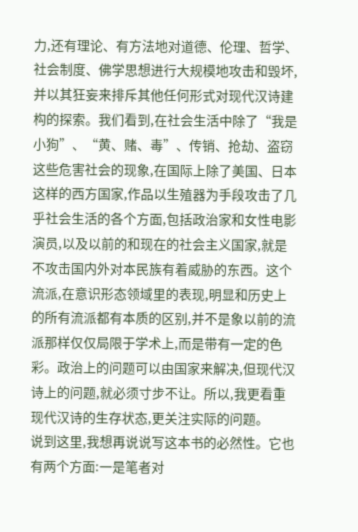力,还有理论、有方法地对道德、伦理、哲学、社会制度、佛学思想进行大规模地攻击和毁坏,并以其狂妄来排斥其他任何形式对现代汉诗建构的探索。我们看到,在社会生活中除了“我是小狗”、“黄、赌、毒”、传销、抢劫、盗窃这些危害社会的现象,在国际上除了美国、日本这样的西方国家,作品以生殖器为手段攻击了几乎社会生活的各个方面,包括政治家和女性电影演员,以及以前的和现在的社会主义国家,就是不攻击国内外对本民族有着威胁的东西。这个流派,在意识形态领域里的表现,明显和历史上的所有流派都有本质的区别,并不是象以前的流派那样仅仅局限于学术上,而是带有一定的色彩。政治上的问题可以由国家来解决,但现代汉诗上的问题,就必须寸步不让。所以,我更看重现代汉诗的生存状态,更关注实际的问题。
说到这里,我想再说说写这本书的必然性。它也有两个方面:一是笔者对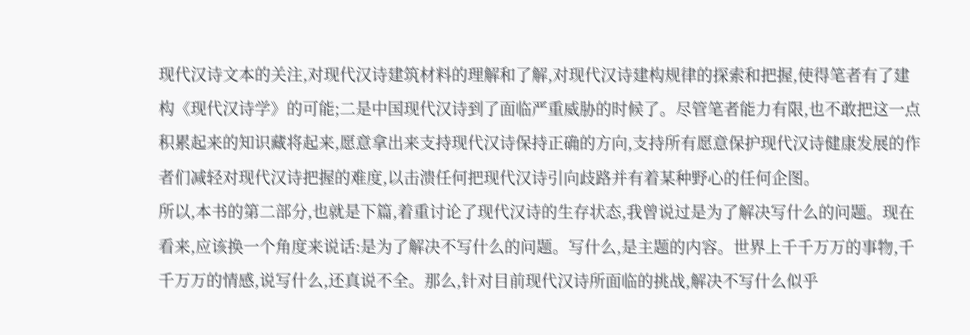现代汉诗文本的关注,对现代汉诗建筑材料的理解和了解,对现代汉诗建构规律的探索和把握,使得笔者有了建构《现代汉诗学》的可能;二是中国现代汉诗到了面临严重威胁的时候了。尽管笔者能力有限,也不敢把这一点积累起来的知识藏将起来,愿意拿出来支持现代汉诗保持正确的方向,支持所有愿意保护现代汉诗健康发展的作者们减轻对现代汉诗把握的难度,以击溃任何把现代汉诗引向歧路并有着某种野心的任何企图。
所以,本书的第二部分,也就是下篇,着重讨论了现代汉诗的生存状态,我曾说过是为了解决写什么的问题。现在看来,应该换一个角度来说话:是为了解决不写什么的问题。写什么,是主题的内容。世界上千千万万的事物,千千万万的情感,说写什么,还真说不全。那么,针对目前现代汉诗所面临的挑战,解决不写什么似乎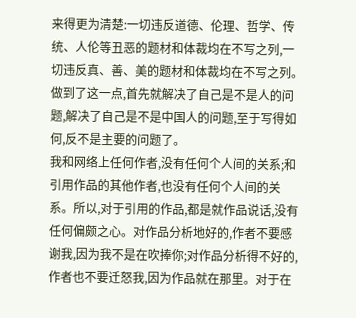来得更为清楚:一切违反道德、伦理、哲学、传统、人伦等丑恶的题材和体裁均在不写之列,一切违反真、善、美的题材和体裁均在不写之列。做到了这一点,首先就解决了自己是不是人的问题,解决了自己是不是中国人的问题,至于写得如何,反不是主要的问题了。
我和网络上任何作者,没有任何个人间的关系;和引用作品的其他作者,也没有任何个人间的关系。所以,对于引用的作品,都是就作品说话,没有任何偏颇之心。对作品分析地好的,作者不要感谢我,因为我不是在吹捧你;对作品分析得不好的,作者也不要迁怒我,因为作品就在那里。对于在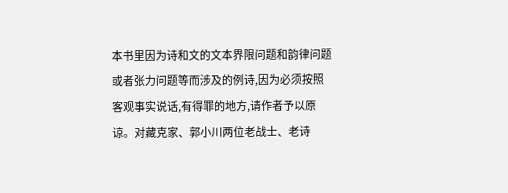本书里因为诗和文的文本界限问题和韵律问题或者张力问题等而涉及的例诗,因为必须按照客观事实说话,有得罪的地方,请作者予以原谅。对藏克家、郭小川两位老战士、老诗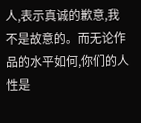人,表示真诚的歉意,我不是故意的。而无论作品的水平如何,你们的人性是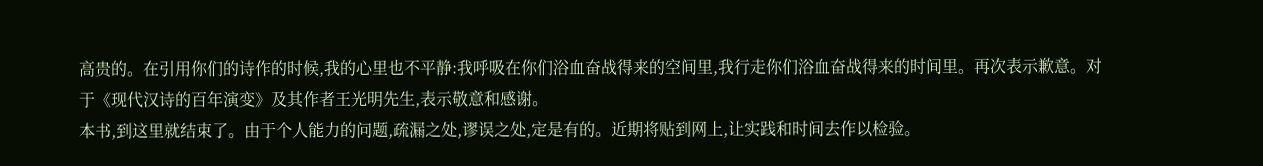高贵的。在引用你们的诗作的时候,我的心里也不平静:我呼吸在你们浴血奋战得来的空间里,我行走你们浴血奋战得来的时间里。再次表示歉意。对于《现代汉诗的百年演变》及其作者王光明先生,表示敬意和感谢。
本书,到这里就结束了。由于个人能力的问题,疏漏之处,谬误之处,定是有的。近期将贴到网上,让实践和时间去作以检验。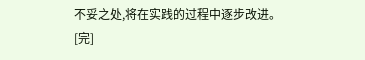不妥之处,将在实践的过程中逐步改进。
[完]